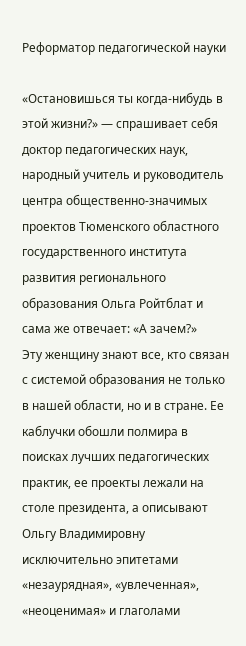Реформатор педагогической науки

«Остановишься ты когда-нибудь в этой жизни?» — спрашивает себя доктор педагогических наук, народный учитель и руководитель центра общественно-значимых проектов Тюменского областного государственного института развития регионального образования Ольга Ройтблат и сама же отвечает: «А зачем?»
Эту женщину знают все, кто связан с системой образования не только в нашей области, но и в стране. Eе каблучки обошли полмира в поисках лучших педагогических практик, ее проекты лежали на столе президента, а описывают Ольгу Владимировну исключительно эпитетами «незаурядная», «увлеченная», «неоценимая» и глаголами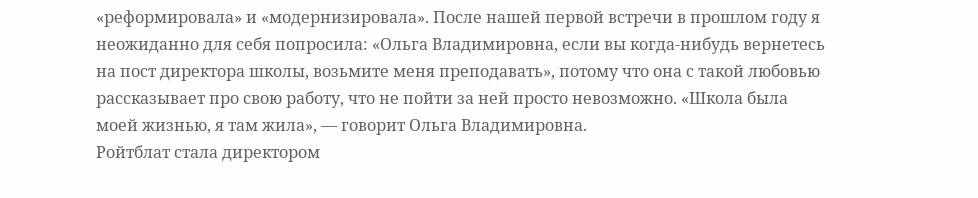«реформировала» и «модернизировала». После нашей первой встречи в прошлом году я неожиданно для себя попросила: «Ольга Владимировна, если вы когда-нибудь вернетесь на пост директора школы, возьмите меня преподавать», потому что она с такой любовью рассказывает про свою работу, что не пойти за ней просто невозможно. «Школа была моей жизнью, я там жила», — говорит Ольга Владимировна.
Ройтблат стала директором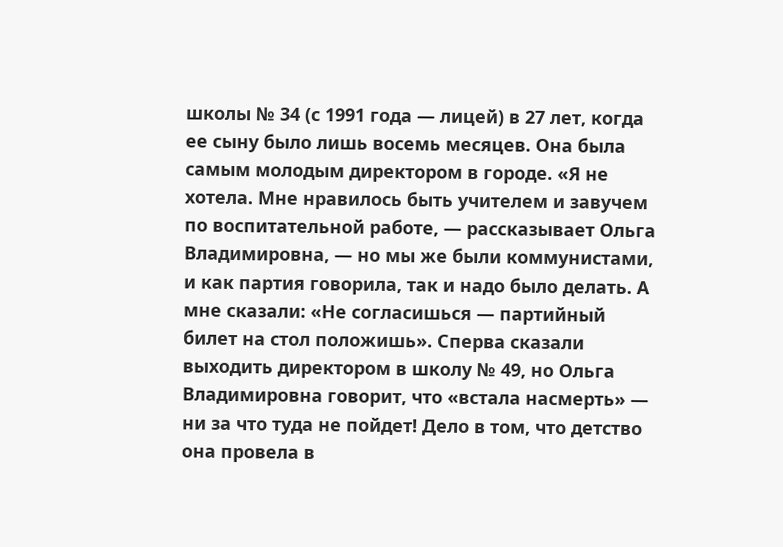школы № 34 (с 1991 года — лицей) в 27 лет, когда ее сыну было лишь восемь месяцев. Она была самым молодым директором в городе. «Я не хотела. Мне нравилось быть учителем и завучем по воспитательной работе, — рассказывает Ольга Владимировна, — но мы же были коммунистами, и как партия говорила, так и надо было делать. А мне сказали: «Не согласишься — партийный билет на стол положишь». Сперва сказали выходить директором в школу № 49, но Ольга Владимировна говорит, что «встала насмерть» — ни за что туда не пойдет! Дело в том, что детство она провела в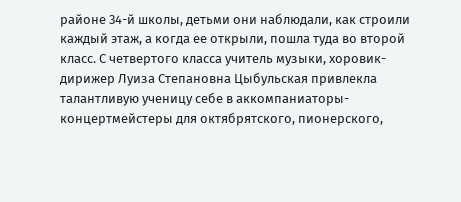районе 34-й школы, детьми они наблюдали, как строили каждый этаж, а когда ее открыли, пошла туда во второй класс. С четвертого класса учитель музыки, хоровик-дирижер Луиза Степановна Цыбульская привлекла талантливую ученицу себе в аккомпаниаторы-концертмейстеры для октябрятского, пионерского,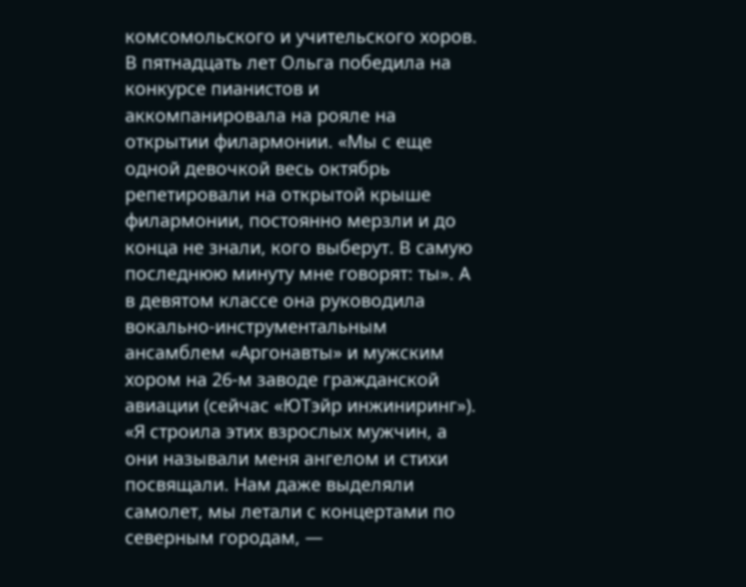комсомольского и учительского хоров. В пятнадцать лет Ольга победила на конкурсе пианистов и аккомпанировала на рояле на открытии филармонии. «Мы с еще одной девочкой весь октябрь репетировали на открытой крыше филармонии, постоянно мерзли и до конца не знали, кого выберут. В самую последнюю минуту мне говорят: ты». А в девятом классе она руководила вокально-инструментальным ансамблем «Аргонавты» и мужским хором на 26-м заводе гражданской авиации (сейчас «ЮТэйр инжиниринг»). «Я строила этих взрослых мужчин, а они называли меня ангелом и стихи посвящали. Нам даже выделяли самолет, мы летали с концертами по северным городам, —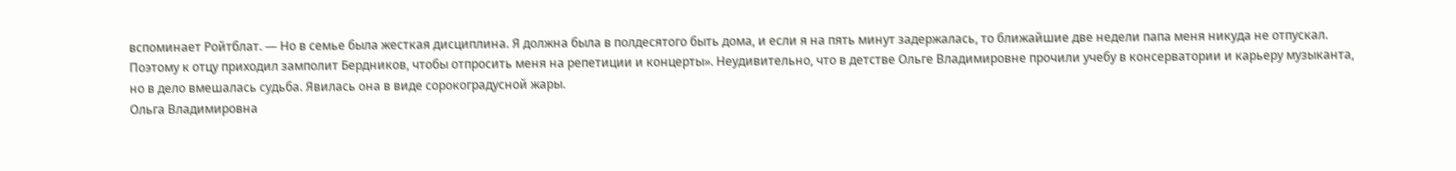вспоминает Ройтблат. — Но в семье была жесткая дисциплина. Я должна была в полдесятого быть дома, и если я на пять минут задержалась, то ближайшие две недели папа меня никуда не отпускал. Поэтому к отцу приходил замполит Бердников, чтобы отпросить меня на репетиции и концерты». Неудивительно, что в детстве Ольге Владимировне прочили учебу в консерватории и карьеру музыканта, но в дело вмешалась судьба. Явилась она в виде сорокоградусной жары.
Ольга Владимировна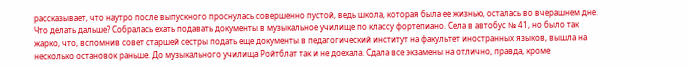рассказывает, что наутро после выпускного проснулась совершенно пустой, ведь школа, которая была ее жизнью, осталась во вчерашнем дне. Что делать дальше? Собралась ехать подавать документы в музыкальное училище по классу фортепиано. Села в автобус № 41, но было так жарко, что, вспомнив совет старшей сестры подать еще документы в педагогический институт на факультет иностранных языков, вышла на несколько остановок раньше. До музыкального училища Ройтблат так и не доехала. Сдала все экзамены на отлично, правда, кроме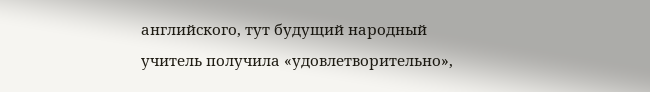английского, тут будущий народный учитель получила «удовлетворительно»,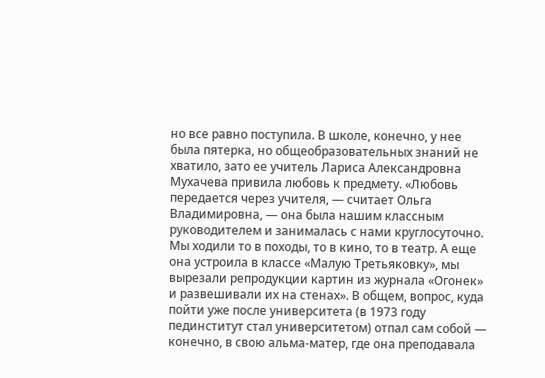но все равно поступила. В школе, конечно, у нее была пятерка, но общеобразовательных знаний не хватило, зато ее учитель Лариса Александровна Мухачева привила любовь к предмету. «Любовь передается через учителя, — считает Ольга Владимировна, — она была нашим классным руководителем и занималась с нами круглосуточно. Мы ходили то в походы, то в кино, то в театр. А еще она устроила в классе «Малую Третьяковку», мы вырезали репродукции картин из журнала «Огонек» и развешивали их на стенах». В общем, вопрос, куда пойти уже после университета (в 1973 году пединститут стал университетом) отпал сам собой — конечно, в свою альма-матер, где она преподавала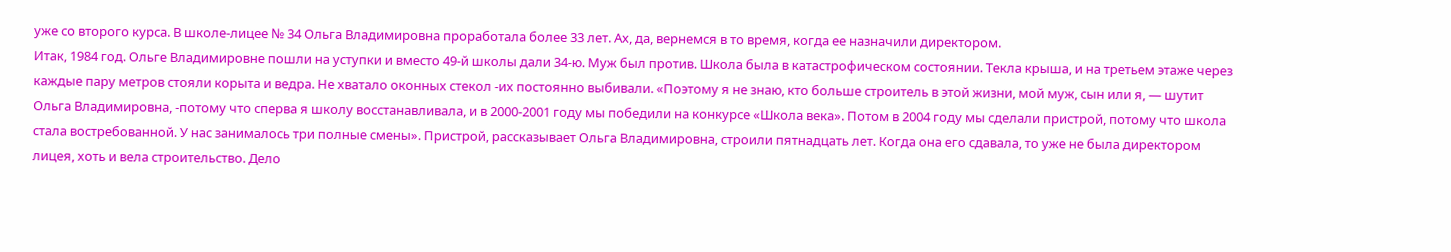уже со второго курса. В школе-лицее № 34 Ольга Владимировна проработала более 33 лет. Ах, да, вернемся в то время, когда ее назначили директором.
Итак, 1984 год. Ольге Владимировне пошли на уступки и вместо 49-й школы дали 34-ю. Муж был против. Школа была в катастрофическом состоянии. Текла крыша, и на третьем этаже через каждые пару метров стояли корыта и ведра. Не хватало оконных стекол -их постоянно выбивали. «Поэтому я не знаю, кто больше строитель в этой жизни, мой муж, сын или я, — шутит Ольга Владимировна, -потому что сперва я школу восстанавливала, и в 2000-2001 году мы победили на конкурсе «Школа века». Потом в 2004 году мы сделали пристрой, потому что школа стала востребованной. У нас занималось три полные смены». Пристрой, рассказывает Ольга Владимировна, строили пятнадцать лет. Когда она его сдавала, то уже не была директором лицея, хоть и вела строительство. Дело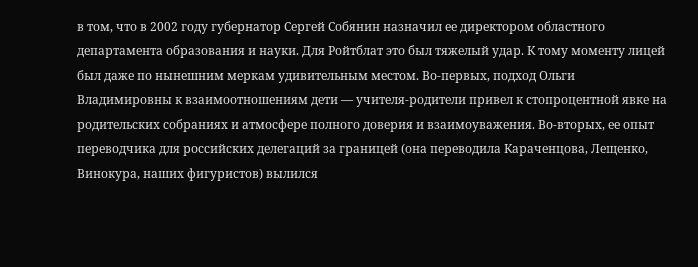в том, что в 2002 году губернатор Сергей Собянин назначил ее директором областного департамента образования и науки. Для Ройтблат это был тяжелый удар. К тому моменту лицей был даже по нынешним меркам удивительным местом. Во-первых, подход Ольги Владимировны к взаимоотношениям дети — учителя-родители привел к стопроцентной явке на родительских собраниях и атмосфере полного доверия и взаимоуважения. Во-вторых, ее опыт переводчика для российских делегаций за границей (она переводила Караченцова, Лещенко, Винокура, наших фигуристов) вылился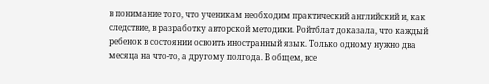в понимание того, что ученикам необходим практический английский и, как следствие, в разработку авторской методики. Ройтблат доказала, что каждый ребенок в состоянии освоить иностранный язык. Только одному нужно два месяца на что-то, а другому полгода. В общем, все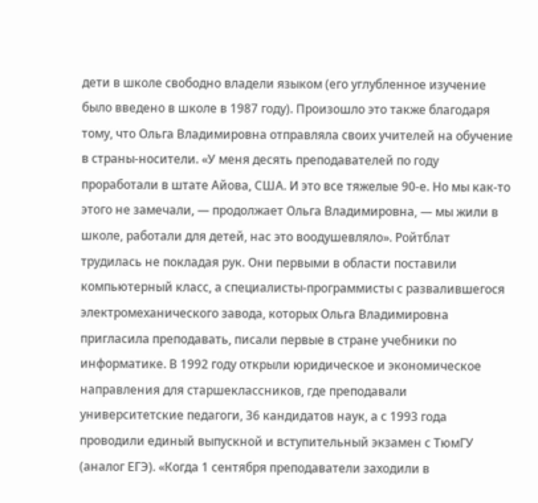дети в школе свободно владели языком (его углубленное изучение было введено в школе в 1987 году). Произошло это также благодаря тому, что Ольга Владимировна отправляла своих учителей на обучение в страны-носители. «У меня десять преподавателей по году проработали в штате Айова, США. И это все тяжелые 90-е. Но мы как-то этого не замечали, — продолжает Ольга Владимировна, — мы жили в школе, работали для детей, нас это воодушевляло». Ройтблат трудилась не покладая рук. Они первыми в области поставили компьютерный класс, а специалисты-программисты с развалившегося электромеханического завода, которых Ольга Владимировна пригласила преподавать, писали первые в стране учебники по информатике. В 1992 году открыли юридическое и экономическое направления для старшеклассников, где преподавали университетские педагоги, 36 кандидатов наук, а с 1993 года проводили единый выпускной и вступительный экзамен с ТюмГУ (аналог EГЭ). «Когда 1 сентября преподаватели заходили в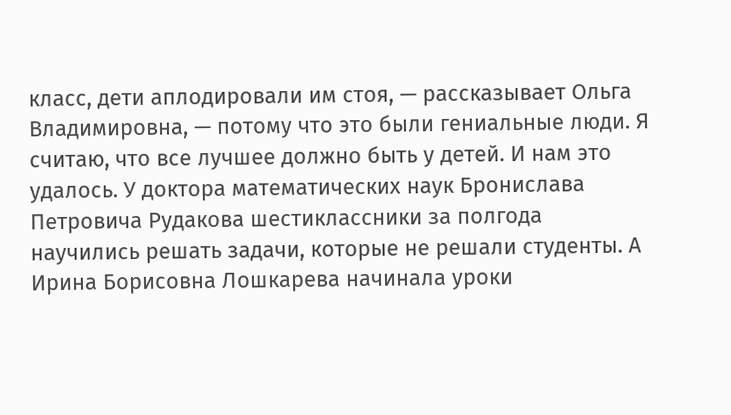класс, дети аплодировали им стоя, — рассказывает Ольга Владимировна, — потому что это были гениальные люди. Я считаю, что все лучшее должно быть у детей. И нам это удалось. У доктора математических наук Бронислава Петровича Рудакова шестиклассники за полгода научились решать задачи, которые не решали студенты. А Ирина Борисовна Лошкарева начинала уроки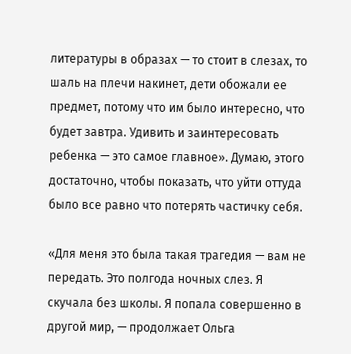литературы в образах — то стоит в слезах, то шаль на плечи накинет, дети обожали ее предмет, потому что им было интересно, что будет завтра. Удивить и заинтересовать ребенка — это самое главное». Думаю, этого достаточно, чтобы показать, что уйти оттуда было все равно что потерять частичку себя.

«Для меня это была такая трагедия — вам не передать. Это полгода ночных слез. Я скучала без школы. Я попала совершенно в другой мир, — продолжает Ольга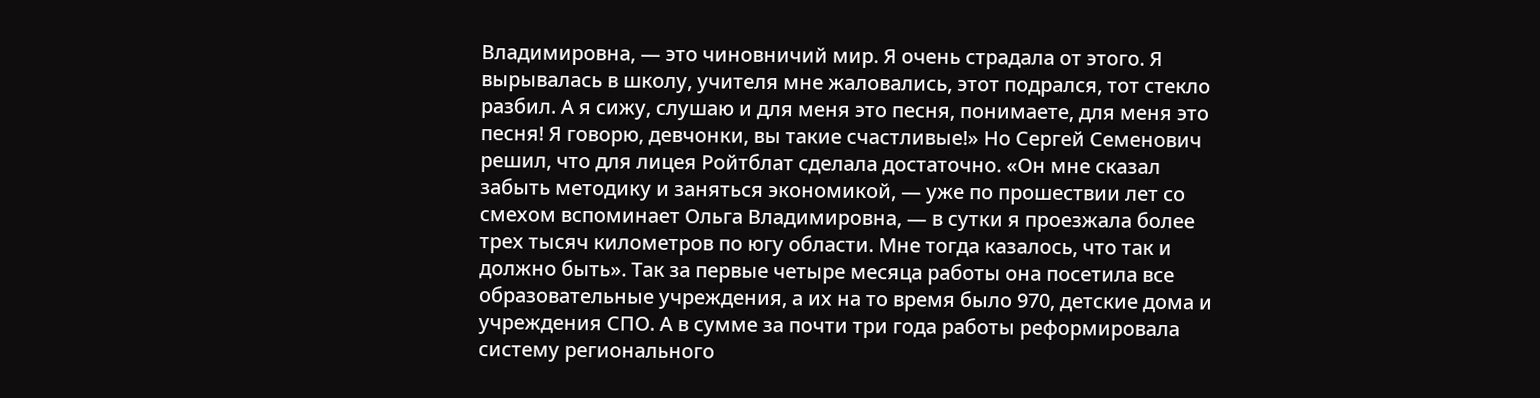Владимировна, — это чиновничий мир. Я очень страдала от этого. Я вырывалась в школу, учителя мне жаловались, этот подрался, тот стекло разбил. А я сижу, слушаю и для меня это песня, понимаете, для меня это песня! Я говорю, девчонки, вы такие счастливые!» Но Сергей Семенович решил, что для лицея Ройтблат сделала достаточно. «Он мне сказал забыть методику и заняться экономикой, — уже по прошествии лет со смехом вспоминает Ольга Владимировна, — в сутки я проезжала более трех тысяч километров по югу области. Мне тогда казалось, что так и должно быть». Так за первые четыре месяца работы она посетила все образовательные учреждения, а их на то время было 970, детские дома и учреждения СПО. А в сумме за почти три года работы реформировала систему регионального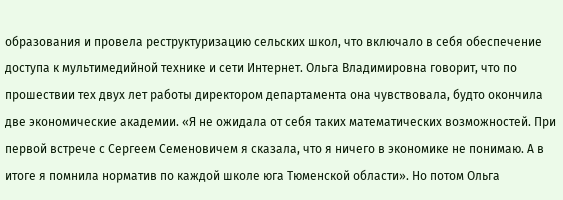образования и провела реструктуризацию сельских школ, что включало в себя обеспечение доступа к мультимедийной технике и сети Интернет. Ольга Владимировна говорит, что по прошествии тех двух лет работы директором департамента она чувствовала, будто окончила две экономические академии. «Я не ожидала от себя таких математических возможностей. При первой встрече с Сергеем Семеновичем я сказала, что я ничего в экономике не понимаю. А в итоге я помнила норматив по каждой школе юга Тюменской области». Но потом Ольга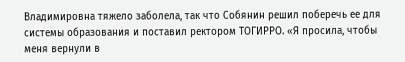Владимировна тяжело заболела, так что Собянин решил поберечь ее для системы образования и поставил ректором ТОГИРРО. «Я просила, чтобы меня вернули в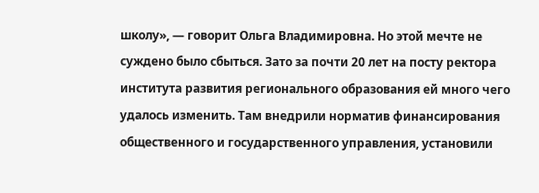школу», — говорит Ольга Владимировна. Но этой мечте не суждено было сбыться. Зато за почти 20 лет на посту ректора института развития регионального образования ей много чего удалось изменить. Там внедрили норматив финансирования общественного и государственного управления, установили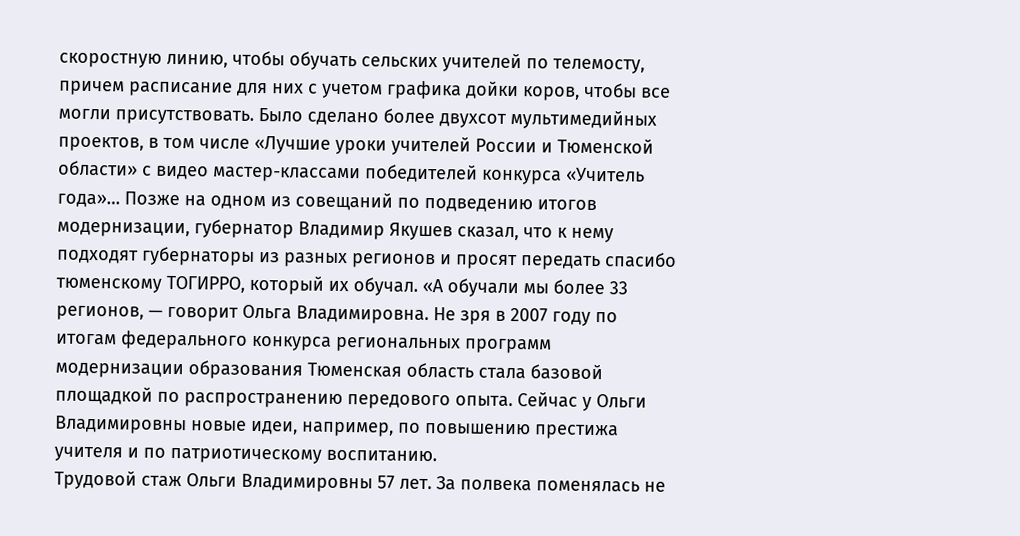скоростную линию, чтобы обучать сельских учителей по телемосту, причем расписание для них с учетом графика дойки коров, чтобы все могли присутствовать. Было сделано более двухсот мультимедийных проектов, в том числе «Лучшие уроки учителей России и Тюменской области» с видео мастер-классами победителей конкурса «Учитель года»… Позже на одном из совещаний по подведению итогов модернизации, губернатор Владимир Якушев сказал, что к нему подходят губернаторы из разных регионов и просят передать спасибо тюменскому ТОГИРРО, который их обучал. «А обучали мы более 33 регионов, — говорит Ольга Владимировна. Не зря в 2007 году по итогам федерального конкурса региональных программ модернизации образования Тюменская область стала базовой площадкой по распространению передового опыта. Сейчас у Ольги Владимировны новые идеи, например, по повышению престижа учителя и по патриотическому воспитанию.
Трудовой стаж Ольги Владимировны 57 лет. За полвека поменялась не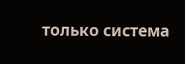только система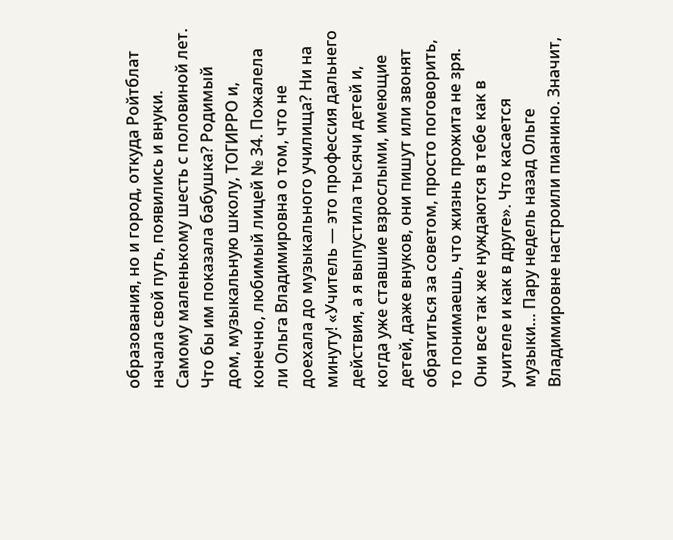образования, но и город, откуда Ройтблат начала свой путь, появились и внуки. Самому маленькому шесть с половиной лет. Что бы им показала бабушка? Родимый дом, музыкальную школу, ТОГИРРО и, конечно, любимый лицей № 34. Пожалела ли Ольга Владимировна о том, что не доехала до музыкального училища? Ни на минуту! «Учитель — это профессия дальнего действия, а я выпустила тысячи детей и, когда уже ставшие взрослыми, имеющие детей, даже внуков, они пишут или звонят обратиться за советом, просто поговорить, то понимаешь, что жизнь прожита не зря. Они все так же нуждаются в тебе как в учителе и как в друге». Что касается музыки… Пару недель назад Ольге Владимировне настроили пианино. Значит,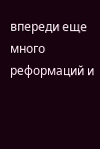впереди еще много реформаций и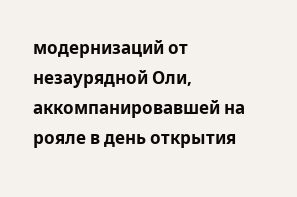модернизаций от незаурядной Оли, аккомпанировавшей на рояле в день открытия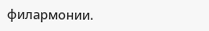филармонии.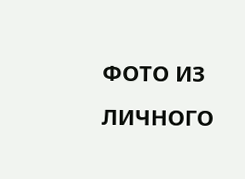ФОТО ИЗ ЛИЧНОГО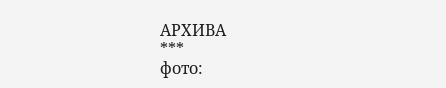АРХИВА
***
фото: